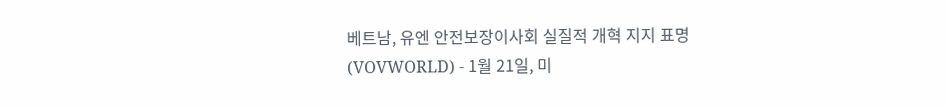베트남, 유엔 안전보장이사회 실질적 개혁 지지 표명
(VOVWORLD) - 1월 21일, 미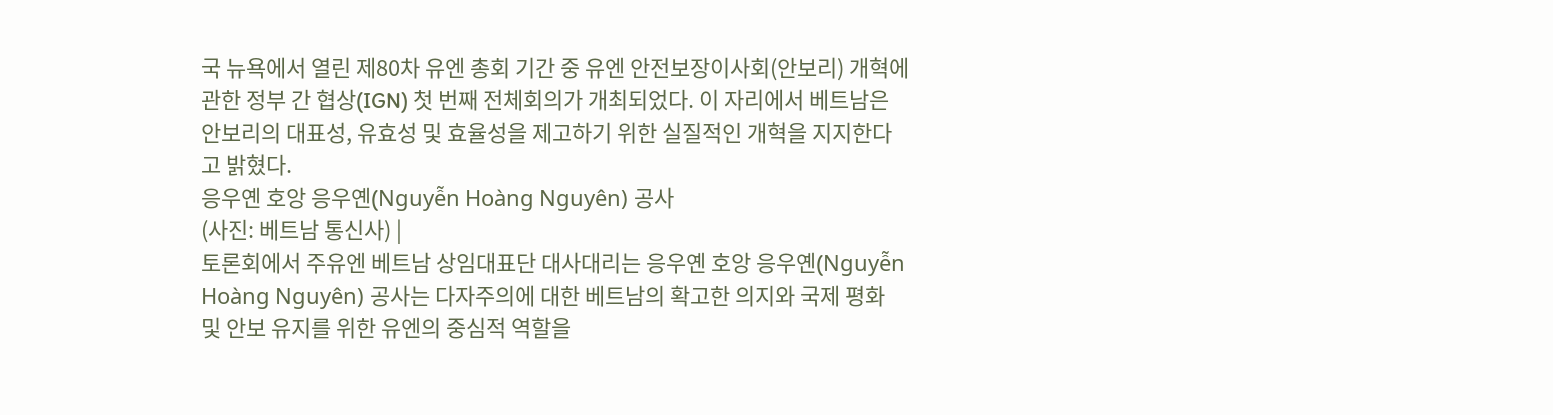국 뉴욕에서 열린 제80차 유엔 총회 기간 중 유엔 안전보장이사회(안보리) 개혁에 관한 정부 간 협상(IGN) 첫 번째 전체회의가 개최되었다. 이 자리에서 베트남은 안보리의 대표성, 유효성 및 효율성을 제고하기 위한 실질적인 개혁을 지지한다고 밝혔다.
응우옌 호앙 응우옌(Nguyễn Hoàng Nguyên) 공사
(사진: 베트남 통신사) |
토론회에서 주유엔 베트남 상임대표단 대사대리는 응우옌 호앙 응우옌(Nguyễn Hoàng Nguyên) 공사는 다자주의에 대한 베트남의 확고한 의지와 국제 평화 및 안보 유지를 위한 유엔의 중심적 역할을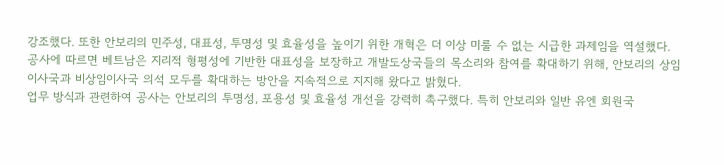강조했다. 또한 안보리의 민주성, 대표성, 투명성 및 효율성을 높이기 위한 개혁은 더 이상 미룰 수 없는 시급한 과제임을 역설했다. 공사에 따르면 베트남은 지리적 형평성에 기반한 대표성을 보장하고 개발도상국들의 목소리와 참여를 확대하기 위해, 안보리의 상임이사국과 비상임이사국 의석 모두를 확대하는 방안을 지속적으로 지지해 왔다고 밝혔다.
업무 방식과 관련하여 공사는 안보리의 투명성, 포용성 및 효율성 개선을 강력히 촉구했다. 특히 안보리와 일반 유엔 회원국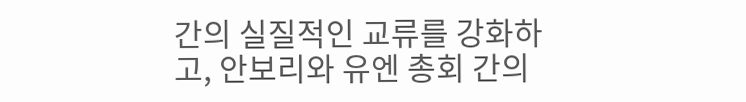간의 실질적인 교류를 강화하고, 안보리와 유엔 총회 간의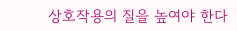상호작용의 질을 높여야 한다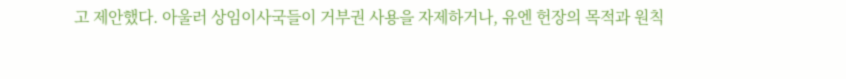고 제안했다. 아울러 상임이사국들이 거부권 사용을 자제하거나, 유엔 헌장의 목적과 원칙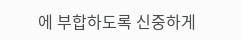에 부합하도록 신중하게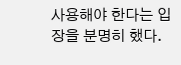사용해야 한다는 입장을 분명히 했다.